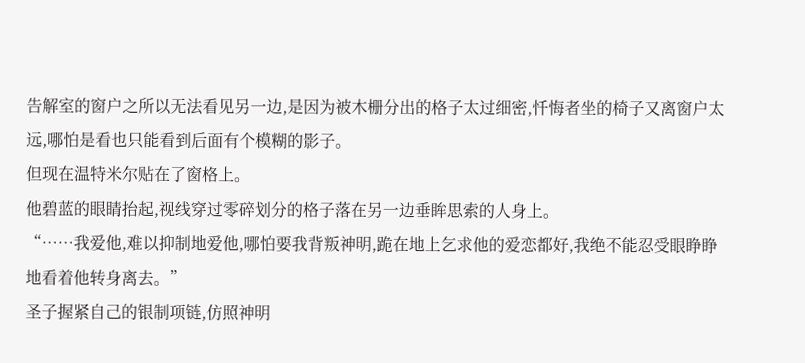告解室的窗户之所以无法看见另一边,是因为被木栅分出的格子太过细密,忏悔者坐的椅子又离窗户太远,哪怕是看也只能看到后面有个模糊的影子。
但现在温特米尔贴在了窗格上。
他碧蓝的眼睛抬起,视线穿过零碎划分的格子落在另一边垂眸思索的人身上。
“……我爱他,难以抑制地爱他,哪怕要我背叛神明,跪在地上乞求他的爱恋都好,我绝不能忍受眼睁睁地看着他转身离去。”
圣子握紧自己的银制项链,仿照神明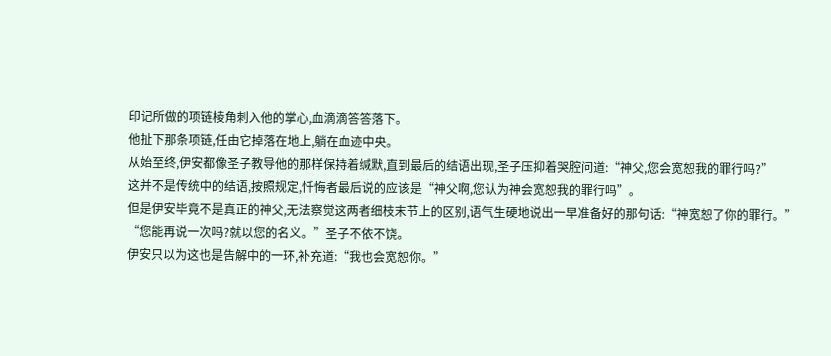印记所做的项链棱角刺入他的掌心,血滴滴答答落下。
他扯下那条项链,任由它掉落在地上,躺在血迹中央。
从始至终,伊安都像圣子教导他的那样保持着缄默,直到最后的结语出现,圣子压抑着哭腔问道:“神父,您会宽恕我的罪行吗?”
这并不是传统中的结语,按照规定,忏悔者最后说的应该是“神父啊,您认为神会宽恕我的罪行吗”。
但是伊安毕竟不是真正的神父,无法察觉这两者细枝末节上的区别,语气生硬地说出一早准备好的那句话:“神宽恕了你的罪行。”
“您能再说一次吗?就以您的名义。”圣子不依不饶。
伊安只以为这也是告解中的一环,补充道:“我也会宽恕你。”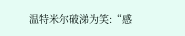温特米尔破涕为笑:“感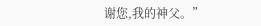谢您,我的神父。”